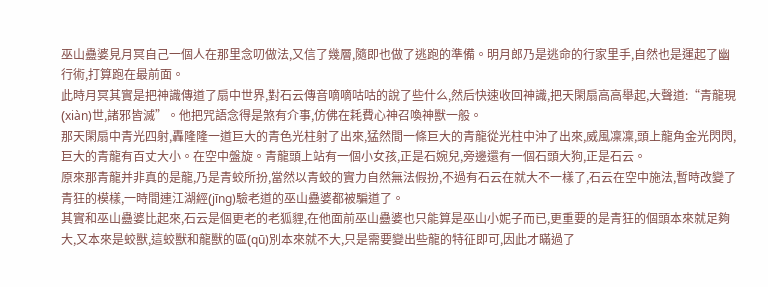巫山蠱婆見月冥自己一個人在那里念叨做法,又信了幾層,隨即也做了逃跑的準備。明月郎乃是逃命的行家里手,自然也是運起了幽行術,打算跑在最前面。
此時月冥其實是把神識傳道了扇中世界,對石云傳音嘀嘀咕咕的說了些什么,然后快速收回神識,把天閑扇高高舉起,大聲道:“青龍現(xiàn)世,諸邪皆滅”。他把咒語念得是煞有介事,仿佛在耗費心神召喚神獸一般。
那天閑扇中青光四射,轟隆隆一道巨大的青色光柱射了出來,猛然間一條巨大的青龍從光柱中沖了出來,威風凜凜,頭上龍角金光閃閃,巨大的青龍有百丈大小。在空中盤旋。青龍頭上站有一個小女孩,正是石婉兒,旁邊還有一個石頭大狗,正是石云。
原來那青龍并非真的是龍,乃是青蛟所扮,當然以青蛟的實力自然無法假扮,不過有石云在就大不一樣了,石云在空中施法,暫時改變了青狂的模樣,一時間連江湖經(jīng)驗老道的巫山蠱婆都被騙道了。
其實和巫山蠱婆比起來,石云是個更老的老狐貍,在他面前巫山蠱婆也只能算是巫山小妮子而已,更重要的是青狂的個頭本來就足夠大,又本來是蛟獸,這蛟獸和龍獸的區(qū)別本來就不大,只是需要變出些龍的特征即可,因此才瞞過了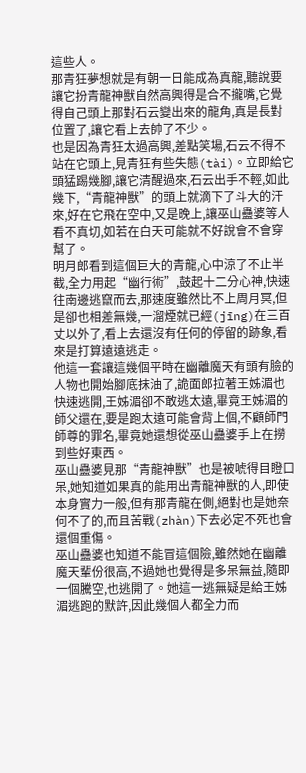這些人。
那青狂夢想就是有朝一日能成為真龍,聽說要讓它扮青龍神獸自然高興得是合不攏嘴,它覺得自己頭上那對石云變出來的龍角,真是長對位置了,讓它看上去帥了不少。
也是因為青狂太過高興,差點笑場,石云不得不站在它頭上,見青狂有些失態(tài)。立即給它頭猛踢幾腳,讓它清醒過來,石云出手不輕,如此幾下,“青龍神獸”的頭上就滴下了斗大的汗來,好在它飛在空中,又是晚上,讓巫山蠱婆等人看不真切,如若在白天可能就不好說會不會穿幫了。
明月郎看到這個巨大的青龍,心中涼了不止半截,全力用起“幽行術”,鼓起十二分心神,快速往南邊逃竄而去,那速度雖然比不上周月冥,但是卻也相差無幾,一溜煙就已經(jīng)在三百丈以外了,看上去還沒有任何的停留的跡象,看來是打算遠遠逃走。
他這一套讓這幾個平時在幽離魔天有頭有臉的人物也開始腳底抹油了,詭面郎拉著王姊湄也快速逃開,王姊湄卻不敢逃太遠,畢竟王姊湄的師父還在,要是跑太遠可能會背上個,不顧師門師尊的罪名,畢竟她還想從巫山蠱婆手上在撈到些好東西。
巫山蠱婆見那“青龍神獸”也是被唬得目瞪口呆,她知道如果真的能用出青龍神獸的人,即使本身實力一般,但有那青龍在側,絕對也是她奈何不了的,而且苦戰(zhàn)下去必定不死也會還個重傷。
巫山蠱婆也知道不能冒這個險,雖然她在幽離魔天輩份很高,不過她也覺得是多呆無益,隨即一個騰空,也逃開了。她這一逃無疑是給王姊湄逃跑的默許,因此幾個人都全力而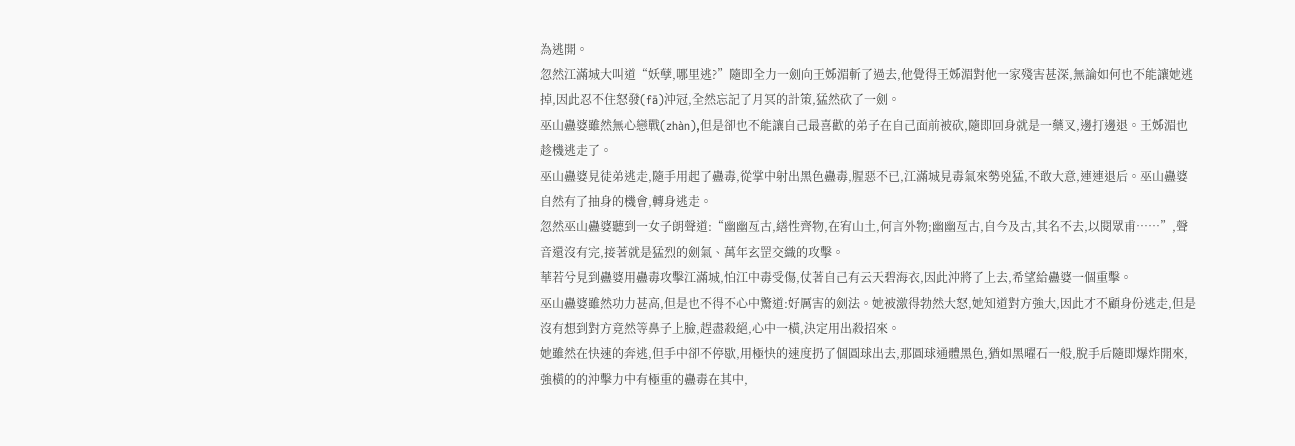為逃開。
忽然江滿城大叫道“妖孽,哪里逃?”隨即全力一劍向王姊湄斬了過去,他覺得王姊湄對他一家殘害甚深,無論如何也不能讓她逃掉,因此忍不住怒發(fā)沖冠,全然忘記了月冥的計策,猛然砍了一劍。
巫山蠱婆雖然無心戀戰(zhàn),但是卻也不能讓自己最喜歡的弟子在自己面前被砍,隨即回身就是一藥叉,邊打邊退。王姊湄也趁機逃走了。
巫山蠱婆見徒弟逃走,隨手用起了蠱毒,從掌中射出黑色蠱毒,腥惡不已,江滿城見毒氣來勢兇猛,不敢大意,連連退后。巫山蠱婆自然有了抽身的機會,轉身逃走。
忽然巫山蠱婆聽到一女子朗聲道:“幽幽亙古,繕性齊物,在宥山土,何言外物;幽幽亙古,自今及古,其名不去,以閱眾甫……”,聲音還沒有完,接著就是猛烈的劍氣、萬年玄罡交織的攻擊。
華若兮見到蠱婆用蠱毒攻擊江滿城,怕江中毒受傷,仗著自己有云天碧海衣,因此沖將了上去,希望給蠱婆一個重擊。
巫山蠱婆雖然功力甚高,但是也不得不心中驚道:好厲害的劍法。她被激得勃然大怒,她知道對方強大,因此才不顧身份逃走,但是沒有想到對方竟然等鼻子上臉,趕盡殺絕,心中一橫,決定用出殺招來。
她雖然在快速的奔逃,但手中卻不停歇,用極快的速度扔了個圓球出去,那圓球通體黑色,猶如黑曜石一般,脫手后隨即爆炸開來,強橫的的沖擊力中有極重的蠱毒在其中,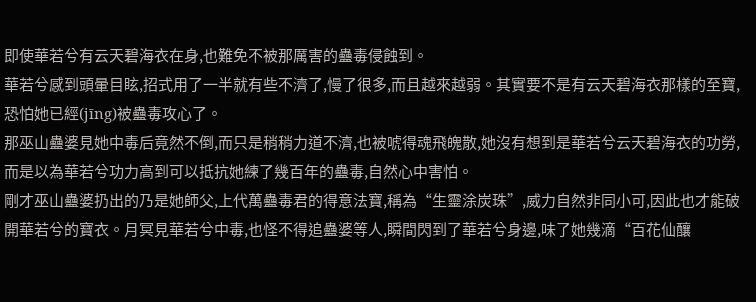即使華若兮有云天碧海衣在身,也難免不被那厲害的蠱毒侵蝕到。
華若兮感到頭暈目眩,招式用了一半就有些不濟了,慢了很多,而且越來越弱。其實要不是有云天碧海衣那樣的至寶,恐怕她已經(jīng)被蠱毒攻心了。
那巫山蠱婆見她中毒后竟然不倒,而只是稍稍力道不濟,也被唬得魂飛魄散,她沒有想到是華若兮云天碧海衣的功勞,而是以為華若兮功力高到可以抵抗她練了幾百年的蠱毒,自然心中害怕。
剛才巫山蠱婆扔出的乃是她師父,上代萬蠱毒君的得意法寶,稱為“生靈涂炭珠”,威力自然非同小可,因此也才能破開華若兮的寶衣。月冥見華若兮中毒,也怪不得追蠱婆等人,瞬間閃到了華若兮身邊,味了她幾滴“百花仙釀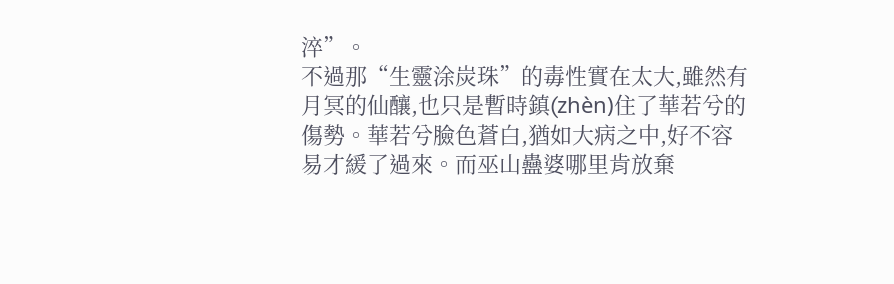淬”。
不過那“生靈涂炭珠”的毒性實在太大,雖然有月冥的仙釀,也只是暫時鎮(zhèn)住了華若兮的傷勢。華若兮臉色蒼白,猶如大病之中,好不容易才緩了過來。而巫山蠱婆哪里肯放棄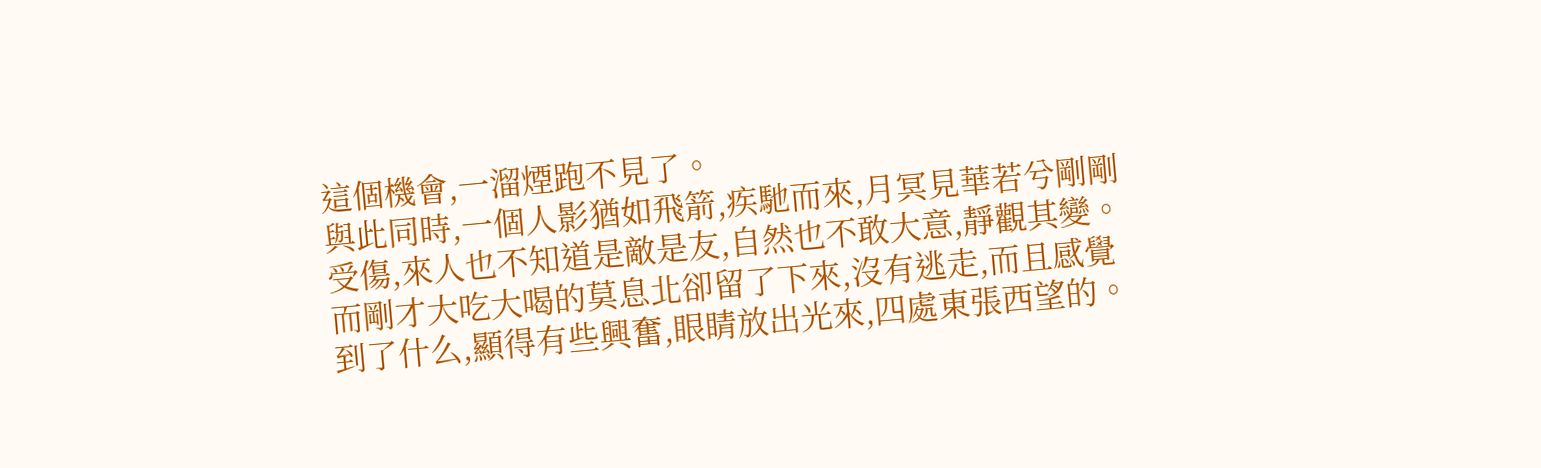這個機會,一溜煙跑不見了。
與此同時,一個人影猶如飛箭,疾馳而來,月冥見華若兮剛剛受傷,來人也不知道是敵是友,自然也不敢大意,靜觀其變。
而剛才大吃大喝的莫息北卻留了下來,沒有逃走,而且感覺到了什么,顯得有些興奮,眼睛放出光來,四處東張西望的。